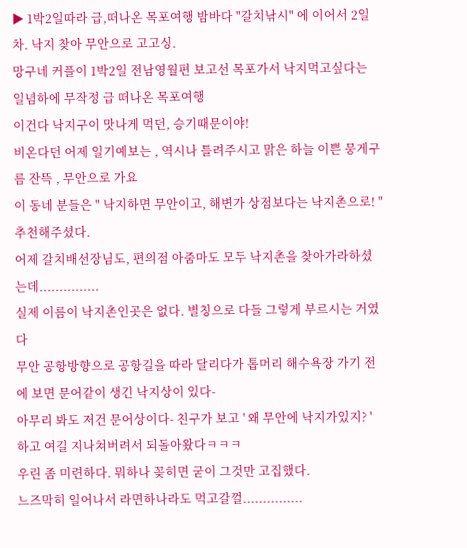▶ 1박2일따라 급,떠나온 목포여행 밤바다 "갈치낚시" 에 이어서 2일차. 낙지 찾아 무안으로 고고싱.
망구네 커플이 1박2일 전남영월편 보고선 목포가서 낙지먹고싶다는 일념하에 무작정 급 떠나온 목포여행
이건다 낙지구이 맛나게 먹던, 승기때문이야!
비온다던 어제 일기예보는 , 역시나 틀려주시고 맑은 하늘 이쁜 뭉게구름 잔뜩 , 무안으로 가요
이 동네 분들은 " 낙지하면 무안이고, 해변가 상점보다는 낙지촌으로! " 추천해주셨다.
어제 갈치배선장님도, 편의점 아줌마도 모두 낙지촌을 찾아가라하셨는데...............
실제 이름이 낙지촌인곳은 없다. 별칭으로 다들 그렇게 부르시는 거였다
무안 공항방향으로 공항길을 따라 달리다가 톱머리 해수욕장 가기 전에 보면 문어같이 생긴 낙지상이 있다-
아무리 봐도 저건 문어상이다- 친구가 보고 ' 왜 무안에 낙지가있지? ' 하고 여길 지나쳐버려서 되돌아왔다ㅋㅋㅋ
우린 좀 미련하다. 뭐하나 꽂히면 굳이 그것만 고집했다.
느즈막히 일어나서 라면하나라도 먹고갈껄...............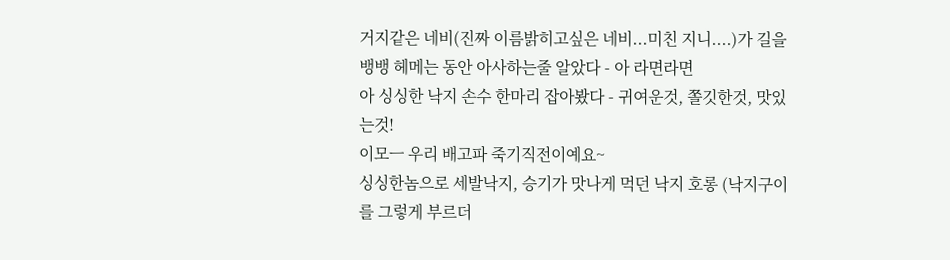거지같은 네비(진짜 이름밝히고싶은 네비...미친 지니....)가 길을 뱅뱅 헤메는 동안 아사하는줄 알았다 - 아 라면라면
아 싱싱한 낙지 손수 한마리 잡아봤다 - 귀여운것, 쫄깃한것, 맛있는것!
이모ㅡ 우리 배고파 죽기직전이예요~
싱싱한놈으로 세발낙지, 승기가 맛나게 먹던 낙지 호롱 (낙지구이를 그렇게 부르더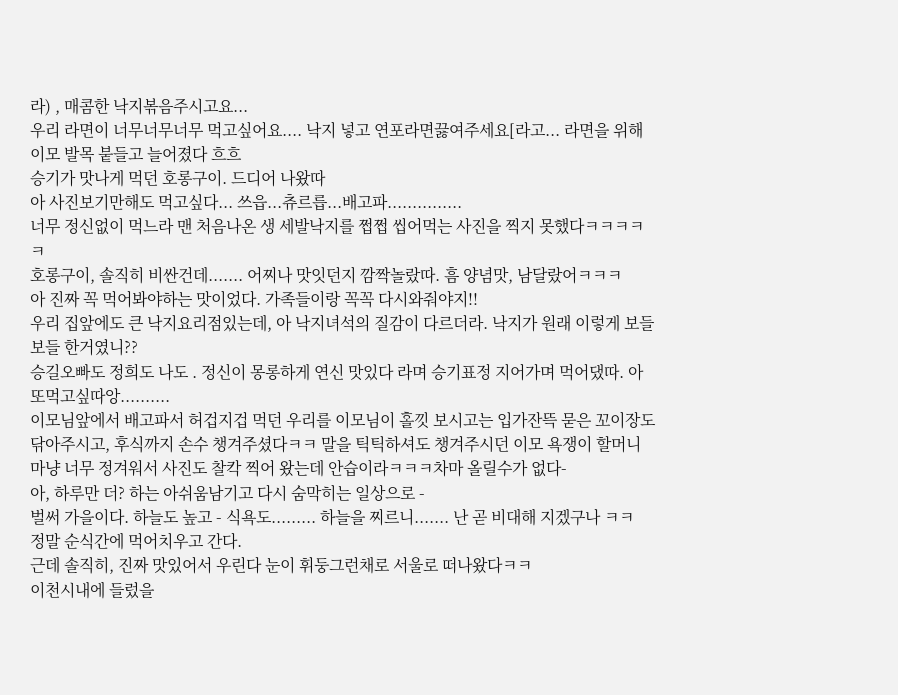라) , 매콤한 낙지볶음주시고요...
우리 라면이 너무너무너무 먹고싶어요.... 낙지 넣고 연포라면끓여주세요[라고... 라면을 위해 이모 발목 붙들고 늘어졌다 흐흐
승기가 맛나게 먹던 호롱구이. 드디어 나왔따
아 사진보기만해도 먹고싶다... 쓰읍...츄르릅...배고파...............
너무 정신없이 먹느라 맨 처음나온 생 세발낙지를 쩝쩝 씹어먹는 사진을 찍지 못했다ㅋㅋㅋㅋㅋ
호롱구이, 솔직히 비싼건데....... 어찌나 맛잇던지 깜짝놀랐따. 흠 양념맛, 남달랐어ㅋㅋㅋ
아 진짜 꼭 먹어봐야하는 맛이었다. 가족들이랑 꼭꼭 다시와줘야지!!
우리 집앞에도 큰 낙지요리점있는데, 아 낙지녀석의 질감이 다르더라. 낙지가 원래 이렇게 보들보들 한거였니??
승길오빠도 정희도 나도 . 정신이 몽롱하게 연신 맛있다 라며 승기표정 지어가며 먹어댔따. 아 또먹고싶따앙..........
이모님앞에서 배고파서 허겁지겁 먹던 우리를 이모님이 홀낏 보시고는 입가잔뜩 묻은 꼬이장도 닦아주시고, 후식까지 손수 챙겨주셨다ㅋㅋ 말을 틱틱하셔도 챙겨주시던 이모 욕쟁이 할머니마냥 너무 정겨워서 사진도 찰칵 찍어 왔는데 안습이라ㅋㅋㅋ차마 올릴수가 없다-
아, 하루만 더? 하는 아쉬움남기고 다시 숨막히는 일상으로 -
벌써 가을이다. 하늘도 높고 - 식욕도......... 하늘을 찌르니....... 난 곧 비대해 지겠구나 ㅋㅋ
정말 순식간에 먹어치우고 간다.
근데 솔직히, 진짜 맛있어서 우린다 눈이 휘둥그런채로 서울로 떠나왔다ㅋㅋ
이천시내에 들렀을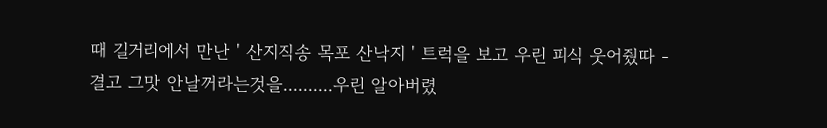때 길거리에서 만난 ' 산지직송 목포 산낙지 ' 트럭을 보고 우린 피식 웃어줬따 -
결고 그맛 안날꺼라는것을..........우린 알아버렸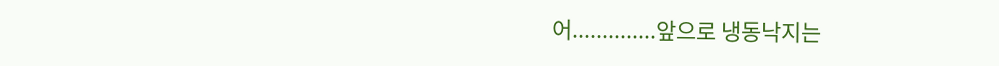어..............앞으로 냉동낙지는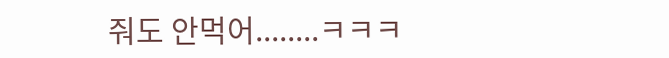줘도 안먹어........ㅋㅋㅋ